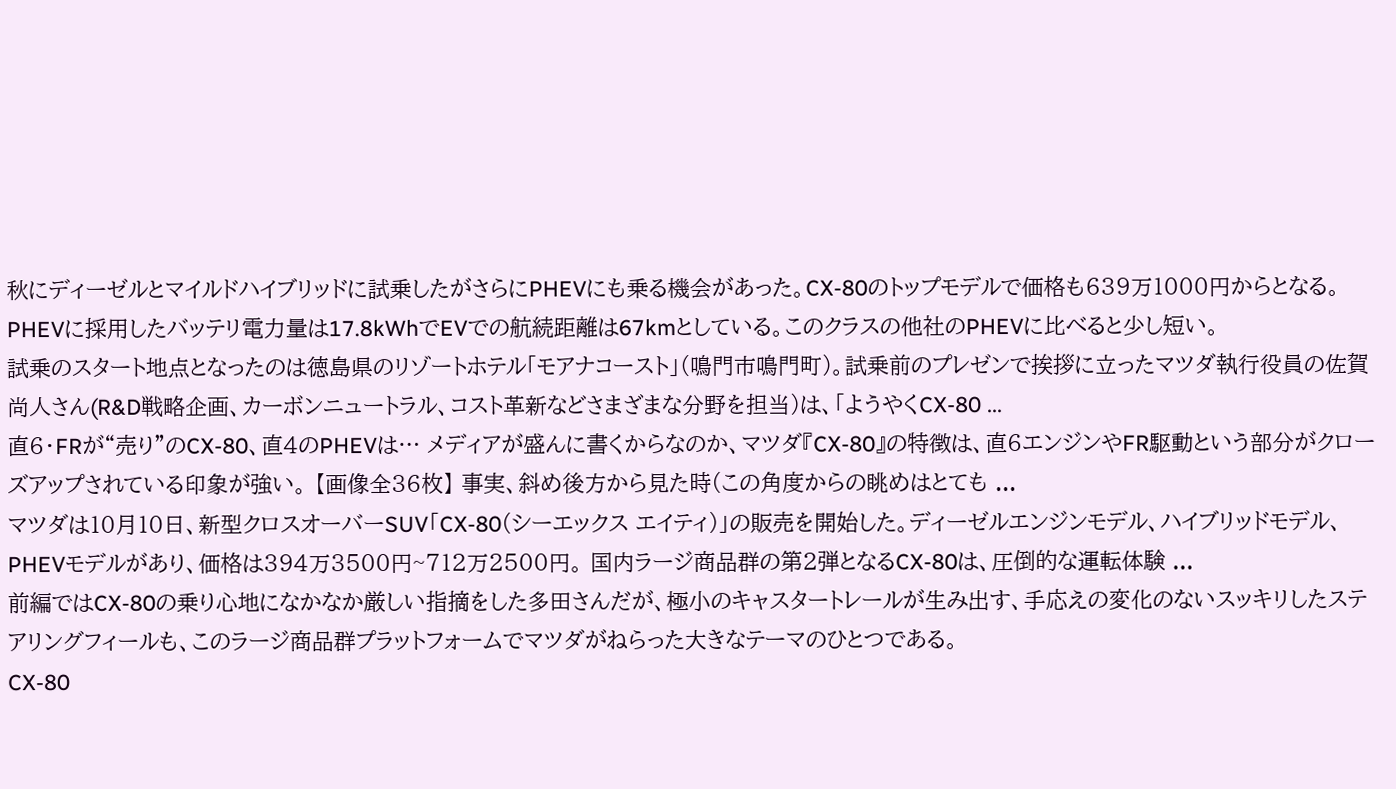秋にディーゼルとマイルドハイブリッドに試乗したがさらにPHEVにも乗る機会があった。CX-80のトップモデルで価格も639万1000円からとなる。PHEVに採用したバッテリ電力量は17.8kWhでEVでの航続距離は67kmとしている。このクラスの他社のPHEVに比べると少し短い。
試乗のスタート地点となったのは徳島県のリゾートホテル「モアナコースト」(鳴門市鳴門町)。試乗前のプレゼンで挨拶に立ったマツダ執行役員の佐賀尚人さん(R&D戦略企画、カーボンニュートラル、コスト革新などさまざまな分野を担当)は、「ようやくCX-80 ...
直6・FRが“売り”のCX-80、直4のPHEVは… メディアが盛んに書くからなのか、マツダ『CX-80』の特徴は、直6エンジンやFR駆動という部分がクローズアップされている印象が強い。 【画像全36枚】 事実、斜め後方から見た時(この角度からの眺めはとても ...
マツダは10月10日、新型クロスオーバーSUV「CX-80(シーエックス エイティ)」の販売を開始した。ディーゼルエンジンモデル、ハイブリッドモデル、PHEVモデルがあり、価格は394万3500円~712万2500円。 国内ラージ商品群の第2弾となるCX-80は、圧倒的な運転体験 ...
前編ではCX-80の乗り心地になかなか厳しい指摘をした多田さんだが、極小のキャスタートレールが生み出す、手応えの変化のないスッキリしたステアリングフィールも、このラージ商品群プラットフォームでマツダがねらった大きなテーマのひとつである。
CX-80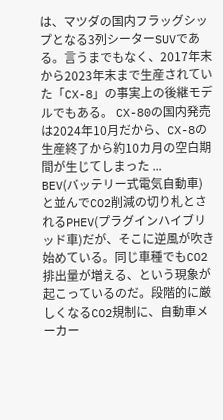は、マツダの国内フラッグシップとなる3列シーターSUVである。言うまでもなく、2017年末から2023年末まで生産されていた「CX-8」の事実上の後継モデルでもある。 CX-80の国内発売は2024年10月だから、CX-8の生産終了から約10カ月の空白期間が生じてしまった ...
BEV(バッテリー式電気自動車)と並んでCO2削減の切り札とされるPHEV(プラグインハイブリッド車)だが、そこに逆風が吹き始めている。同じ車種でもCO2排出量が増える、という現象が起こっているのだ。段階的に厳しくなるCO2規制に、自動車メーカー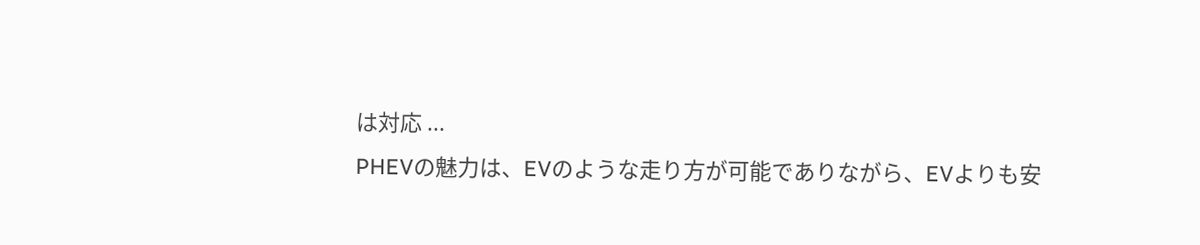は対応 ...
PHEVの魅力は、EVのような走り方が可能でありながら、EVよりも安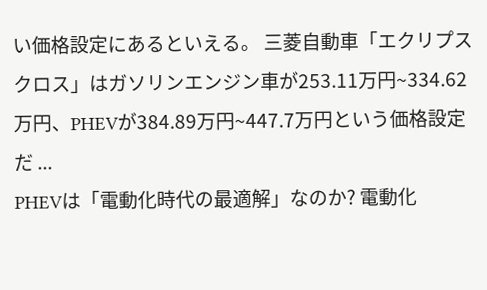い価格設定にあるといえる。 三菱自動車「エクリプス クロス」はガソリンエンジン車が253.11万円~334.62万円、PHEVが384.89万円~447.7万円という価格設定だ ...
PHEVは「電動化時代の最適解」なのか? 電動化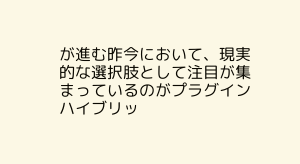が進む昨今において、現実的な選択肢として注目が集まっているのがプラグインハイブリッ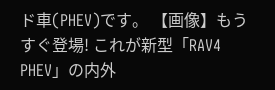ド車(PHEV)です。 【画像】もうすぐ登場! これが新型「RAV4 PHEV」の内外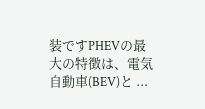装ですPHEVの最大の特徴は、電気自動車(BEV)と ...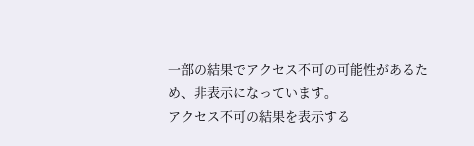一部の結果でアクセス不可の可能性があるため、非表示になっています。
アクセス不可の結果を表示する